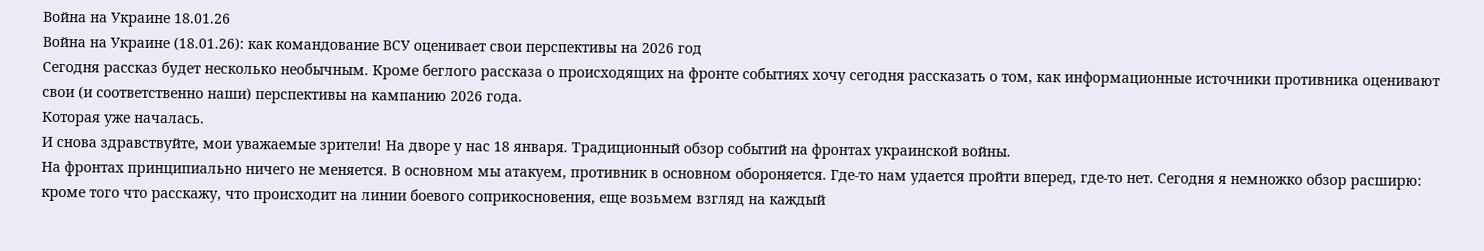Война на Украине 18.01.26
Война на Украине (18.01.26): как командование ВСУ оценивает свои перспективы на 2026 год
Сегодня рассказ будет несколько необычным. Кроме беглого рассказа о происходящих на фронте событиях хочу сегодня рассказать о том, как информационные источники противника оценивают свои (и соответственно наши) перспективы на кампанию 2026 года.
Которая уже началась.
И снова здравствуйте, мои уважаемые зрители! На дворе у нас 18 января. Традиционный обзор событий на фронтах украинской войны.
На фронтах принципиально ничего не меняется. В основном мы атакуем, противник в основном обороняется. Где-то нам удается пройти вперед, где-то нет. Сегодня я немножко обзор расширю: кроме того что расскажу, что происходит на линии боевого соприкосновения, еще возьмем взгляд на каждый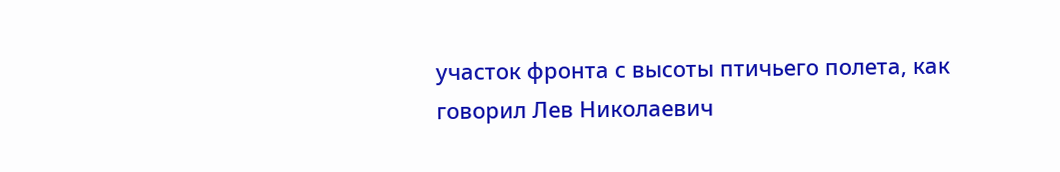участок фронта с высоты птичьего полета, как говорил Лев Николаевич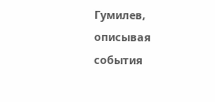Гумилев, описывая события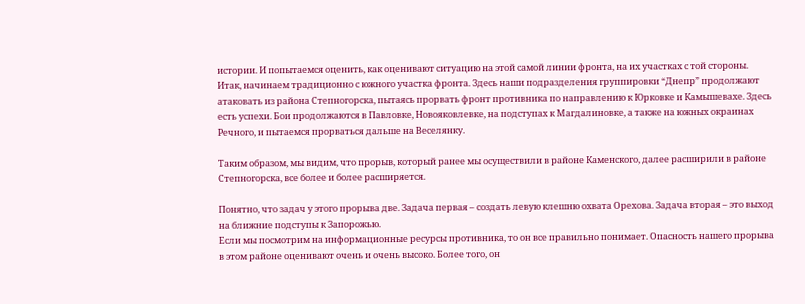истории. И попытаемся оценить, как оценивают ситуацию на этой самой линии фронта, на их участках с той стороны.
Итак, начинаем традиционно с южного участка фронта. Здесь наши подразделения группировки “Днепр” продолжают атаковать из района Степногорска, пытаясь прорвать фронт противника по направлению к Юрковке и Камышевахе. Здесь есть успехи. Бои продолжаются в Павловке, Новояковлевке, на подступах к Магдалиновке, а также на южных окраинах Речного, и пытаемся прорваться дальше на Веселянку.

Таким образом, мы видим, что прорыв, который ранее мы осуществили в районе Каменского, далее расширили в районе Степногорска, все более и более расширяется.

Понятно, что задач у этого прорыва две. Задача первая – создать левую клешню охвата Орехова. Задача вторая – это выход на ближние подступы к Запорожью.
Если мы посмотрим на информационные ресурсы противника, то он все правильно понимает. Опасность нашего прорыва в этом районе оценивают очень и очень высоко. Более того, он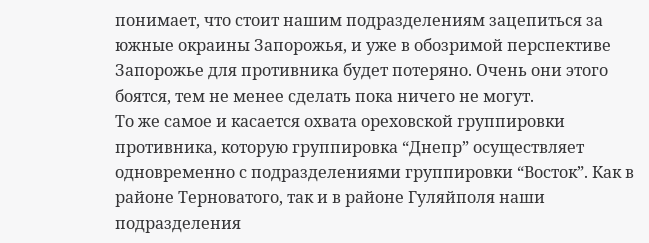понимает, что стоит нашим подразделениям зацепиться за южные окраины Запорожья, и уже в обозримой перспективе Запорожье для противника будет потеряно. Очень они этого боятся, тем не менее сделать пока ничего не могут.
То же самое и касается охвата ореховской группировки противника, которую группировка “Днепр” осуществляет одновременно с подразделениями группировки “Восток”. Как в районе Терноватого, так и в районе Гуляйполя наши подразделения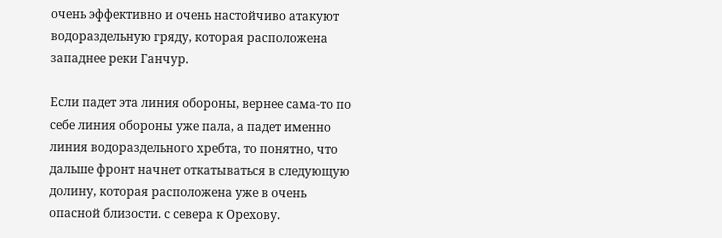очень эффективно и очень настойчиво атакуют водораздельную гряду, которая расположена западнее реки Ганчур.

Если падет эта линия обороны, вернее сама-то по себе линия обороны уже пала, а падет именно линия водораздельного хребта, то понятно, что дальше фронт начнет откатываться в следующую долину, которая расположена уже в очень опасной близости. с севера к Орехову.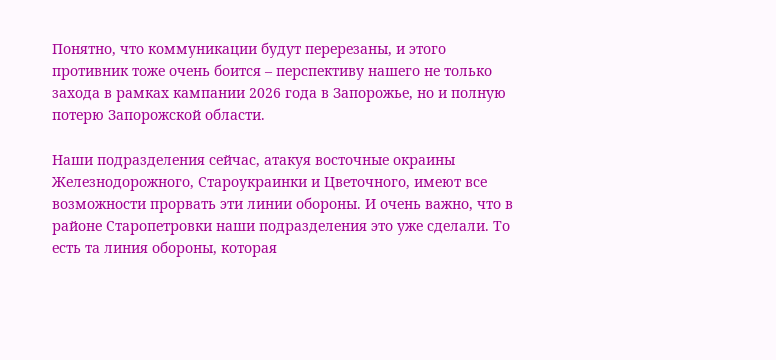Понятно, что коммуникации будут перерезаны, и этого противник тоже очень боится – перспективу нашего не только захода в рамках кампании 2026 года в Запорожье, но и полную потерю Запорожской области.

Наши подразделения сейчас, атакуя восточные окраины Железнодорожного, Староукраинки и Цветочного, имеют все возможности прорвать эти линии обороны. И очень важно, что в районе Старопетровки наши подразделения это уже сделали. То есть та линия обороны, которая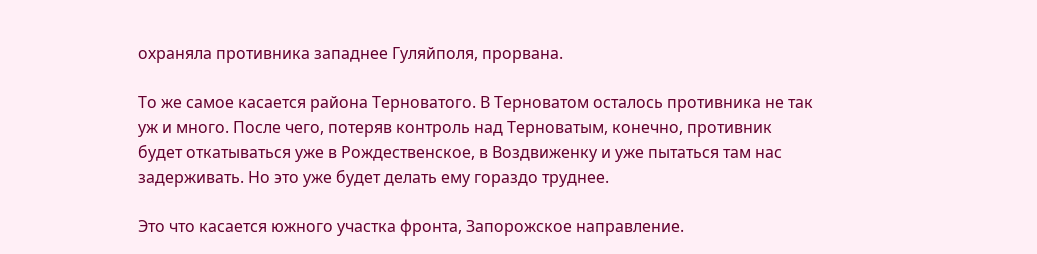охраняла противника западнее Гуляйполя, прорвана.

То же самое касается района Терноватого. В Терноватом осталось противника не так уж и много. После чего, потеряв контроль над Терноватым, конечно, противник будет откатываться уже в Рождественское, в Воздвиженку и уже пытаться там нас задерживать. Но это уже будет делать ему гораздо труднее.

Это что касается южного участка фронта, Запорожское направление.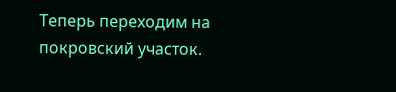Теперь переходим на покровский участок.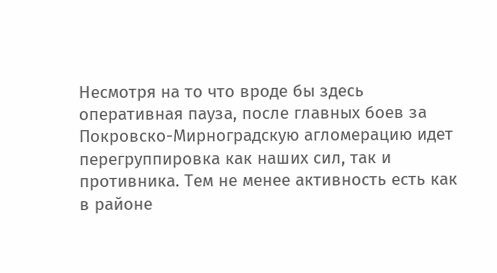Несмотря на то что вроде бы здесь оперативная пауза, после главных боев за Покровско-Мирноградскую агломерацию идет перегруппировка как наших сил, так и противника. Тем не менее активность есть как в районе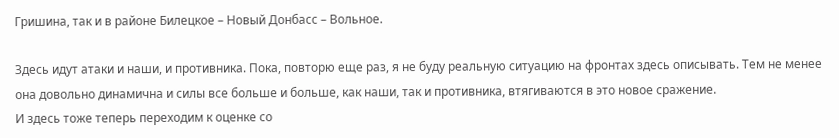Гришина, так и в районе Билецкое – Новый Донбасс – Вольное.

Здесь идут атаки и наши, и противника. Пока, повторю еще раз, я не буду реальную ситуацию на фронтах здесь описывать. Тем не менее она довольно динамична и силы все больше и больше, как наши, так и противника, втягиваются в это новое сражение.
И здесь тоже теперь переходим к оценке со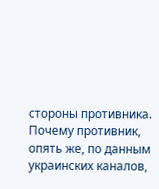стороны противника. Почему противник, опять же, по данным украинских каналов,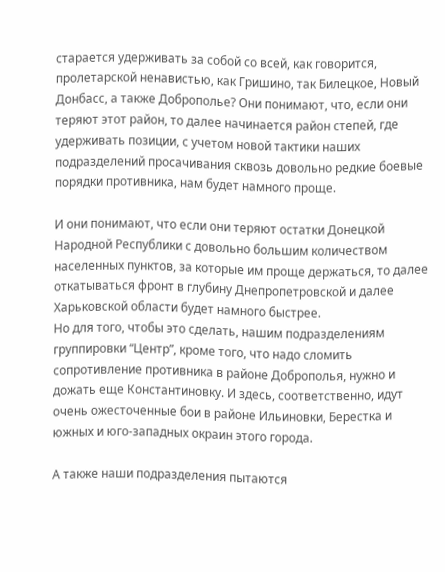старается удерживать за собой со всей, как говорится, пролетарской ненавистью, как Гришино, так Билецкое, Новый Донбасс, а также Доброполье? Они понимают, что, если они теряют этот район, то далее начинается район степей, где удерживать позиции, с учетом новой тактики наших подразделений просачивания сквозь довольно редкие боевые порядки противника, нам будет намного проще.

И они понимают, что если они теряют остатки Донецкой Народной Республики с довольно большим количеством населенных пунктов, за которые им проще держаться, то далее откатываться фронт в глубину Днепропетровской и далее Харьковской области будет намного быстрее.
Но для того, чтобы это сделать, нашим подразделениям группировки “Центр”, кроме того, что надо сломить сопротивление противника в районе Доброполья, нужно и дожать еще Константиновку. И здесь, соответственно, идут очень ожесточенные бои в районе Ильиновки, Берестка и южных и юго-западных окраин этого города.

А также наши подразделения пытаются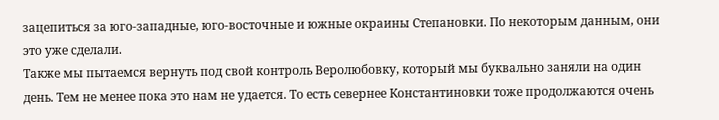зацепиться за юго-западные, юго-восточные и южные окраины Степановки. По некоторым данным, они это уже сделали.
Также мы пытаемся вернуть под свой контроль Веролюбовку, который мы буквально заняли на один день. Тем не менее пока это нам не удается. То есть севернее Константиновки тоже продолжаются очень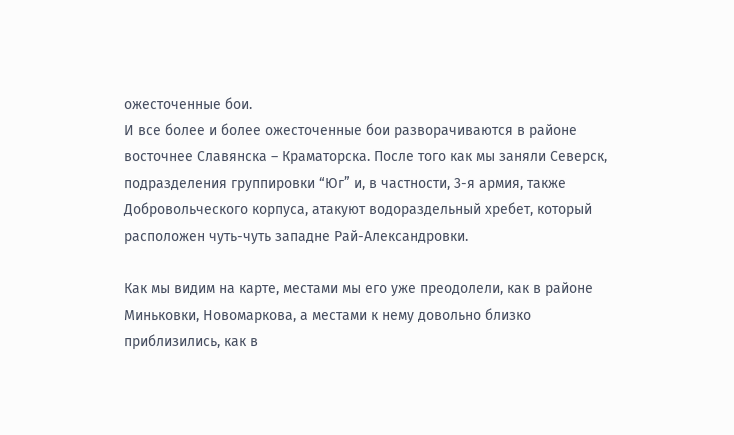ожесточенные бои.
И все более и более ожесточенные бои разворачиваются в районе восточнее Славянска – Краматорска. После того как мы заняли Северск, подразделения группировки “Юг” и, в частности, 3-я армия, также Добровольческого корпуса, атакуют водораздельный хребет, который расположен чуть-чуть западне Рай-Александровки.

Как мы видим на карте, местами мы его уже преодолели, как в районе Миньковки, Новомаркова, а местами к нему довольно близко приблизились, как в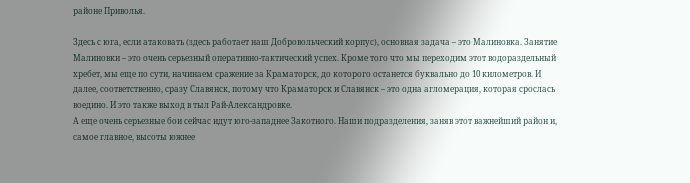районе Приволья.

Здесь с юга, если атаковать (здесь работает наш Добровольческий корпус), основная задача – это Малиновка. Занятие Малиновки – это очень серьезный оперативно-тактический успех. Кроме того что мы переходим этот водораздельный хребет, мы еще по сути, начинаем сражение за Краматорск, до которого останется буквально до 10 километров. И далее, соответственно, сразу Славянск, потому что Краматорск и Славянск – это одна агломерация, которая срослась воедино. И это также выход в тыл Рай-Александровке.
А еще очень серьезные бои сейчас идут юго-западнее Закотного. Наши подразделения, заняв этот важнейший район и, самое главное, высоты южнее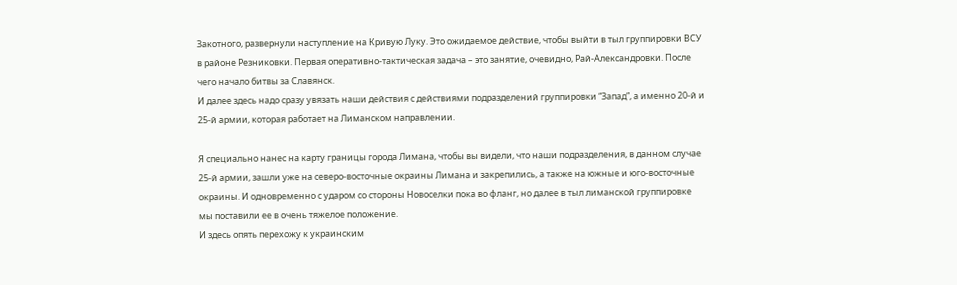Закотного, развернули наступление на Кривую Луку. Это ожидаемое действие, чтобы выйти в тыл группировки ВСУ в районе Резниковки. Первая оперативно-тактическая задача – это занятие, очевидно, Рай-Александровки. После чего начало битвы за Славянск.
И далее здесь надо сразу увязать наши действия с действиями подразделений группировки “Запад”, а именно 20-й и 25-й армии, которая работает на Лиманском направлении.

Я специально нанес на карту границы города Лимана, чтобы вы видели, что наши подразделения, в данном случае 25-й армии, зашли уже на северо-восточные окраины Лимана и закрепились, а также на южные и юго-восточные окраины. И одновременно с ударом со стороны Новоселки пока во фланг, но далее в тыл лиманской группировке мы поставили ее в очень тяжелое положение.
И здесь опять перехожу к украинским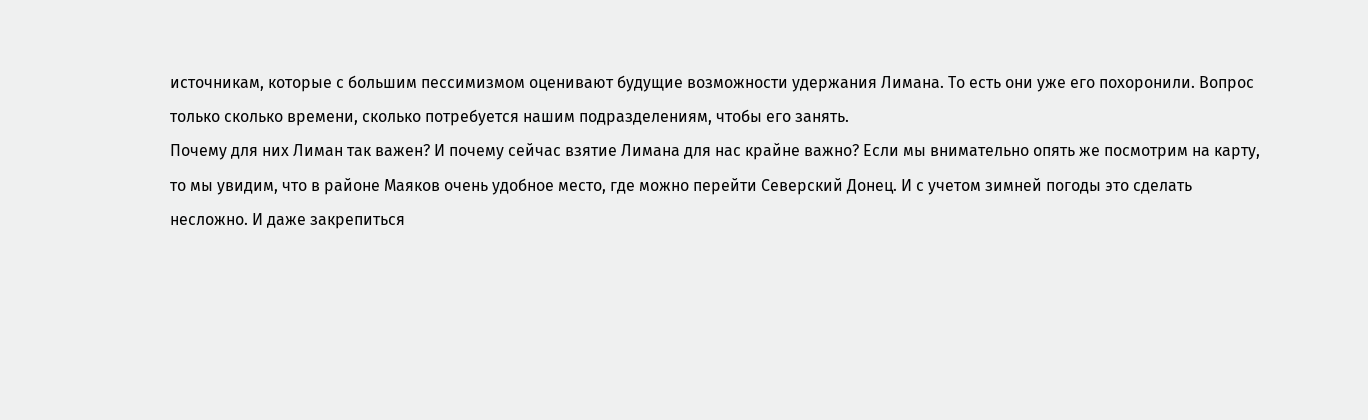источникам, которые с большим пессимизмом оценивают будущие возможности удержания Лимана. То есть они уже его похоронили. Вопрос только сколько времени, сколько потребуется нашим подразделениям, чтобы его занять.
Почему для них Лиман так важен? И почему сейчас взятие Лимана для нас крайне важно? Если мы внимательно опять же посмотрим на карту, то мы увидим, что в районе Маяков очень удобное место, где можно перейти Северский Донец. И с учетом зимней погоды это сделать несложно. И даже закрепиться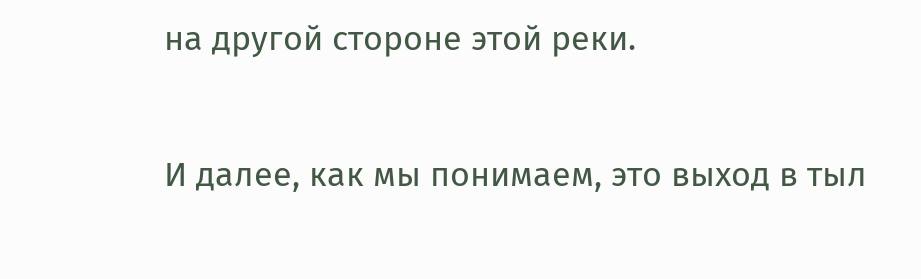на другой стороне этой реки.

И далее, как мы понимаем, это выход в тыл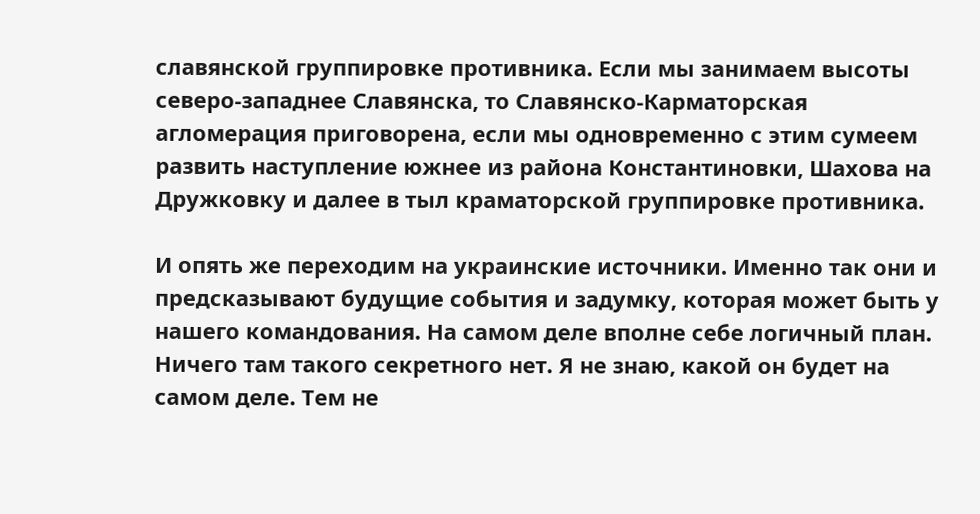славянской группировке противника. Если мы занимаем высоты северо-западнее Славянска, то Славянско-Карматорская агломерация приговорена, если мы одновременно с этим сумеем развить наступление южнее из района Константиновки, Шахова на Дружковку и далее в тыл краматорской группировке противника.

И опять же переходим на украинские источники. Именно так они и предсказывают будущие события и задумку, которая может быть у нашего командования. На самом деле вполне себе логичный план. Ничего там такого секретного нет. Я не знаю, какой он будет на самом деле. Тем не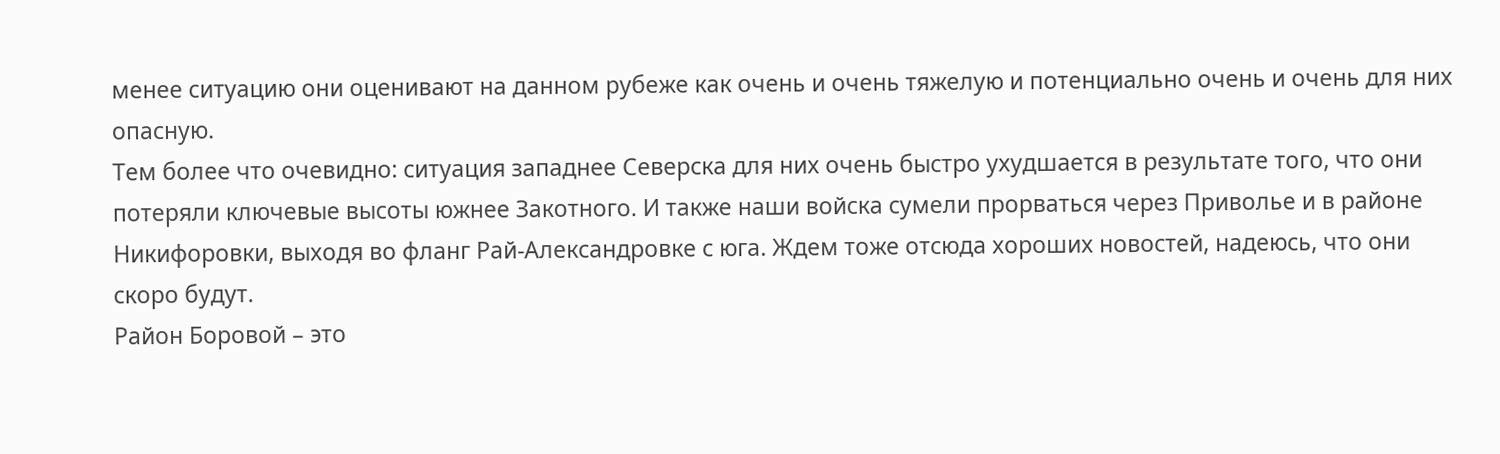менее ситуацию они оценивают на данном рубеже как очень и очень тяжелую и потенциально очень и очень для них опасную.
Тем более что очевидно: ситуация западнее Северска для них очень быстро ухудшается в результате того, что они потеряли ключевые высоты южнее Закотного. И также наши войска сумели прорваться через Приволье и в районе Никифоровки, выходя во фланг Рай-Александровке с юга. Ждем тоже отсюда хороших новостей, надеюсь, что они скоро будут.
Район Боровой – это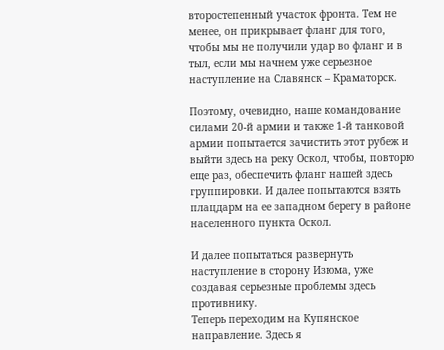второстепенный участок фронта. Тем не менее, он прикрывает фланг для того, чтобы мы не получили удар во фланг и в тыл, если мы начнем уже серьезное наступление на Славянск – Краматорск.

Поэтому, очевидно, наше командование силами 20-й армии и также 1-й танковой армии попытается зачистить этот рубеж и выйти здесь на реку Оскол, чтобы, повторю еще раз, обеспечить фланг нашей здесь группировки. И далее попытаются взять плацдарм на ее западном берегу в районе населенного пункта Оскол.

И далее попытаться развернуть наступление в сторону Изюма, уже создавая серьезные проблемы здесь противнику.
Теперь переходим на Купянское направление. Здесь я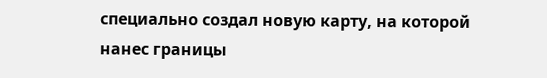специально создал новую карту, на которой нанес границы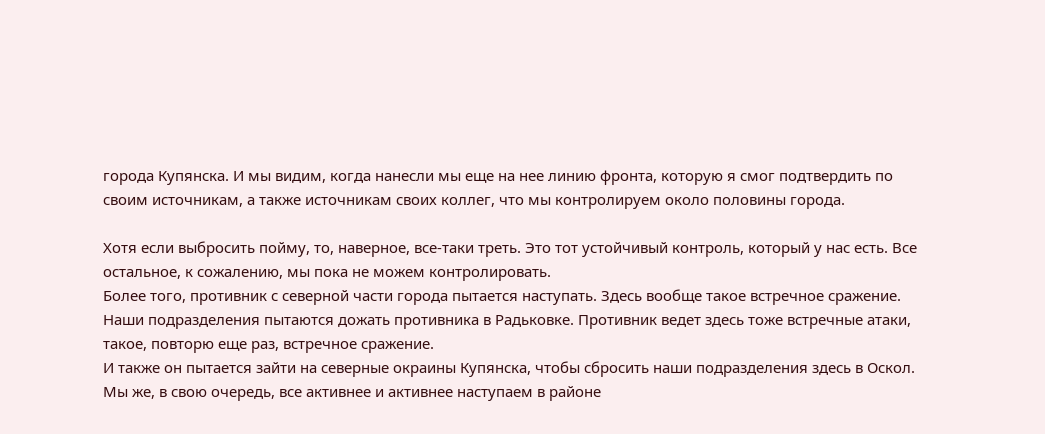города Купянска. И мы видим, когда нанесли мы еще на нее линию фронта, которую я смог подтвердить по своим источникам, а также источникам своих коллег, что мы контролируем около половины города.

Хотя если выбросить пойму, то, наверное, все-таки треть. Это тот устойчивый контроль, который у нас есть. Все остальное, к сожалению, мы пока не можем контролировать.
Более того, противник с северной части города пытается наступать. Здесь вообще такое встречное сражение. Наши подразделения пытаются дожать противника в Радьковке. Противник ведет здесь тоже встречные атаки, такое, повторю еще раз, встречное сражение.
И также он пытается зайти на северные окраины Купянска, чтобы сбросить наши подразделения здесь в Оскол.
Мы же, в свою очередь, все активнее и активнее наступаем в районе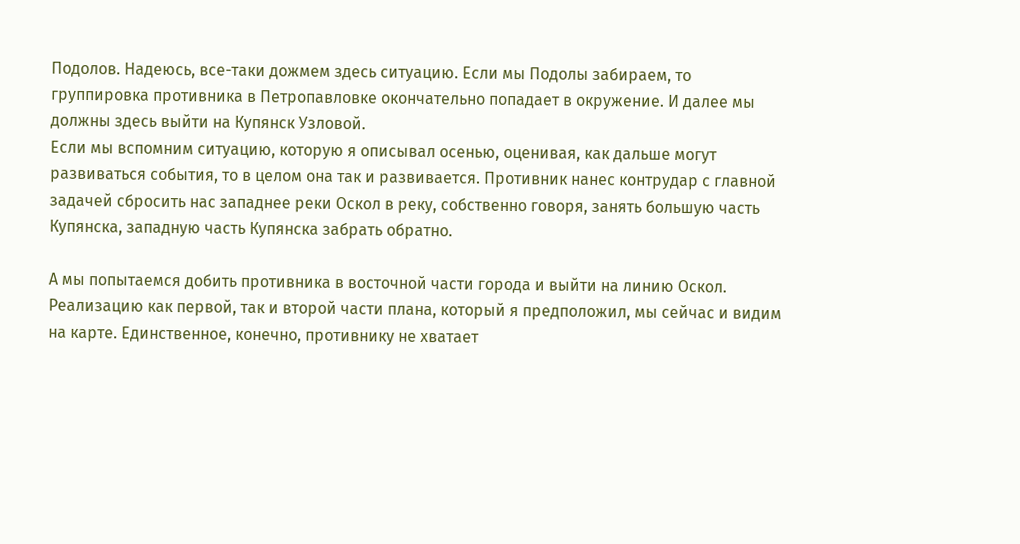Подолов. Надеюсь, все-таки дожмем здесь ситуацию. Если мы Подолы забираем, то группировка противника в Петропавловке окончательно попадает в окружение. И далее мы должны здесь выйти на Купянск Узловой.
Если мы вспомним ситуацию, которую я описывал осенью, оценивая, как дальше могут развиваться события, то в целом она так и развивается. Противник нанес контрудар с главной задачей сбросить нас западнее реки Оскол в реку, собственно говоря, занять большую часть Купянска, западную часть Купянска забрать обратно.

А мы попытаемся добить противника в восточной части города и выйти на линию Оскол. Реализацию как первой, так и второй части плана, который я предположил, мы сейчас и видим на карте. Единственное, конечно, противнику не хватает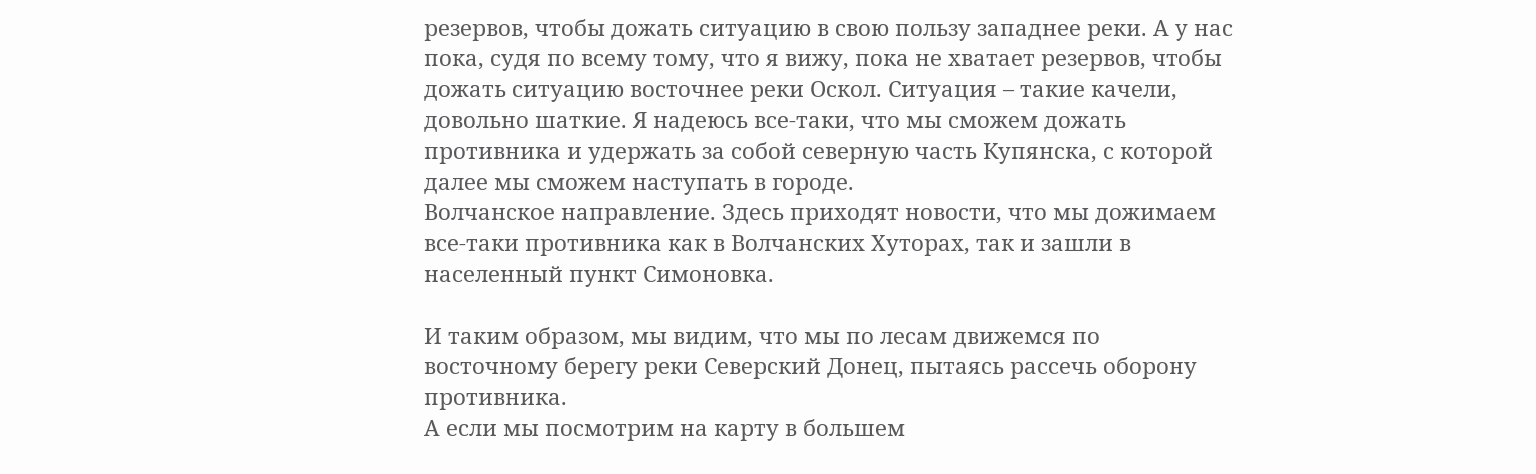резервов, чтобы дожать ситуацию в свою пользу западнее реки. А у нас пока, судя по всему тому, что я вижу, пока не хватает резервов, чтобы дожать ситуацию восточнее реки Оскол. Ситуация – такие качели, довольно шаткие. Я надеюсь все-таки, что мы сможем дожать противника и удержать за собой северную часть Купянска, с которой далее мы сможем наступать в городе.
Волчанское направление. Здесь приходят новости, что мы дожимаем все-таки противника как в Волчанских Хуторах, так и зашли в населенный пункт Симоновка.

И таким образом, мы видим, что мы по лесам движемся по восточному берегу реки Северский Донец, пытаясь рассечь оборону противника.
А если мы посмотрим на карту в большем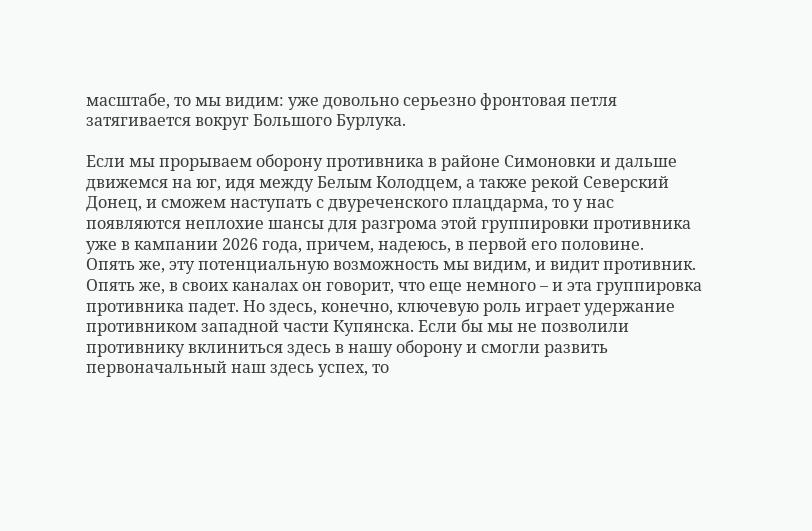масштабе, то мы видим: уже довольно серьезно фронтовая петля затягивается вокруг Большого Бурлука.

Если мы прорываем оборону противника в районе Симоновки и дальше движемся на юг, идя между Белым Колодцем, а также рекой Северский Донец, и сможем наступать с двуреченского плацдарма, то у нас появляются неплохие шансы для разгрома этой группировки противника уже в кампании 2026 года, причем, надеюсь, в первой его половине.
Опять же, эту потенциальную возможность мы видим, и видит противник. Опять же, в своих каналах он говорит, что еще немного – и эта группировка противника падет. Но здесь, конечно, ключевую роль играет удержание противником западной части Купянска. Если бы мы не позволили противнику вклиниться здесь в нашу оборону и смогли развить первоначальный наш здесь успех, то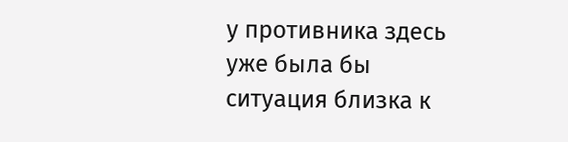у противника здесь уже была бы ситуация близка к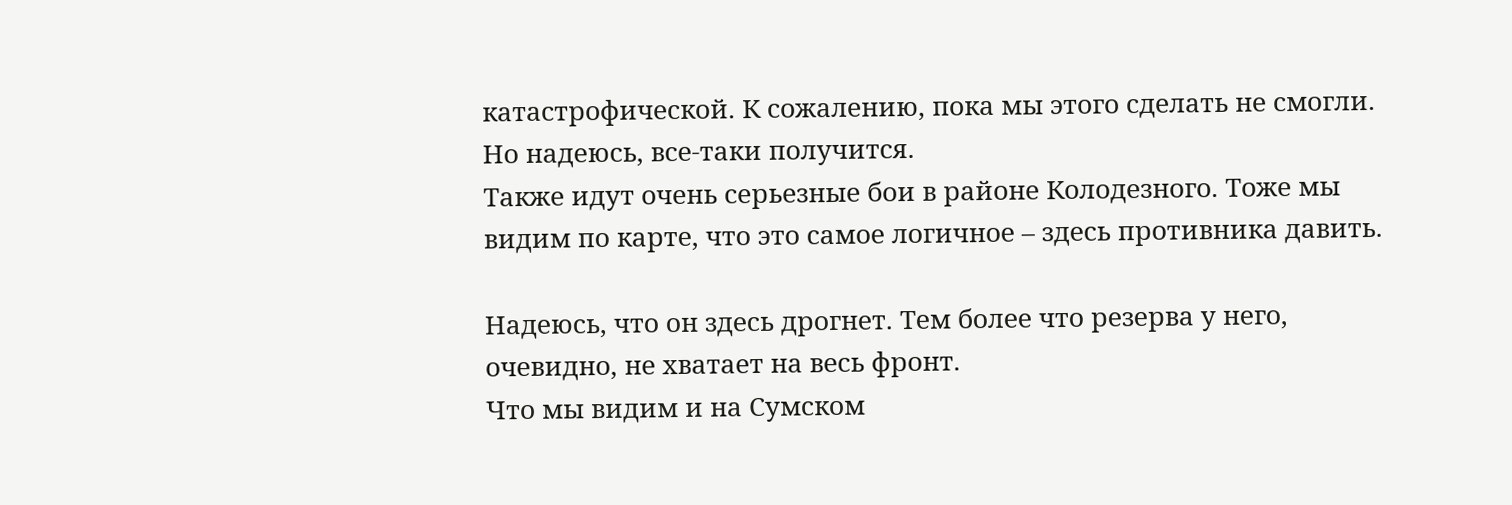катастрофической. К сожалению, пока мы этого сделать не смогли. Но надеюсь, все-таки получится.
Также идут очень серьезные бои в районе Колодезного. Тоже мы видим по карте, что это самое логичное – здесь противника давить.

Надеюсь, что он здесь дрогнет. Тем более что резерва у него, очевидно, не хватает на весь фронт.
Что мы видим и на Сумском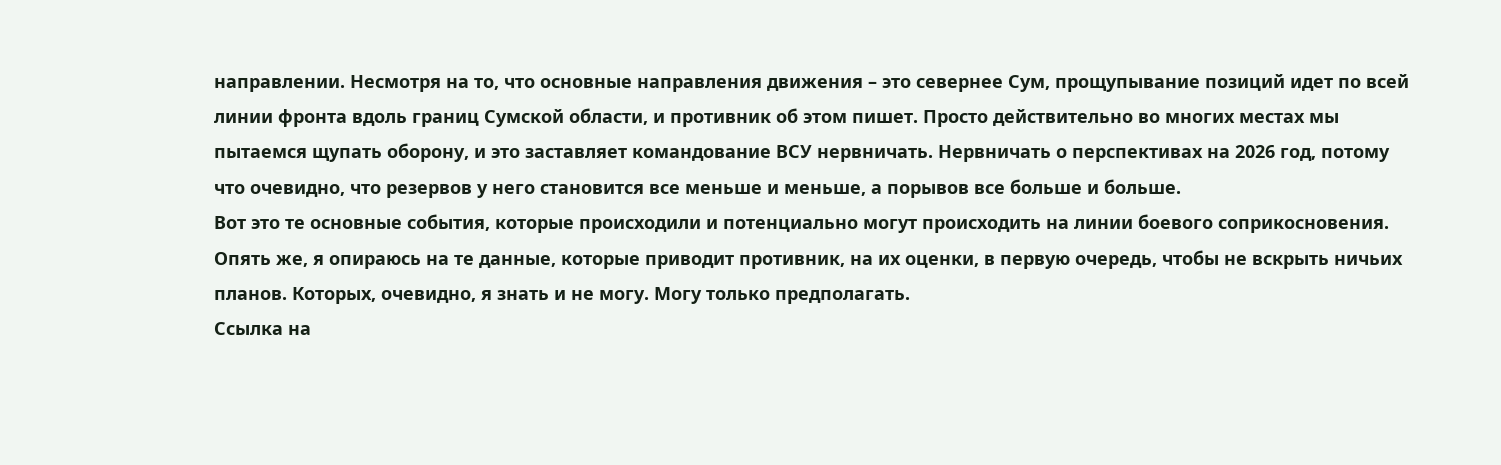направлении. Несмотря на то, что основные направления движения – это севернее Сум, прощупывание позиций идет по всей линии фронта вдоль границ Сумской области, и противник об этом пишет. Просто действительно во многих местах мы пытаемся щупать оборону, и это заставляет командование ВСУ нервничать. Нервничать о перспективах на 2026 год, потому что очевидно, что резервов у него становится все меньше и меньше, а порывов все больше и больше.
Вот это те основные события, которые происходили и потенциально могут происходить на линии боевого соприкосновения. Опять же, я опираюсь на те данные, которые приводит противник, на их оценки, в первую очередь, чтобы не вскрыть ничьих планов. Которых, очевидно, я знать и не могу. Могу только предполагать.
Ссылка на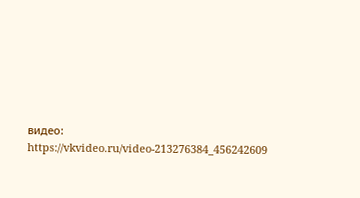видео: https://vkvideo.ru/video-213276384_456242609